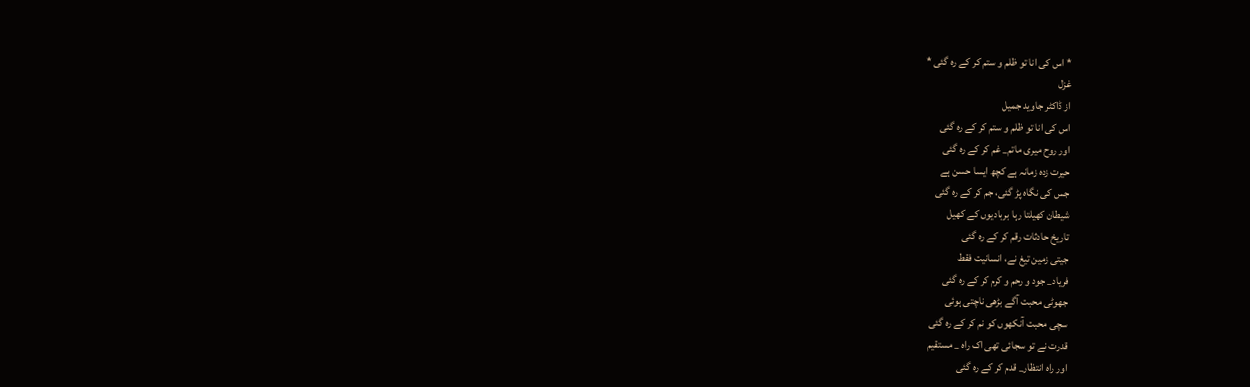* اس کی انا تو ظلم و ستم کر کے رہ گئی *
غزل
از ڈاکٹر جاوید جمیل
اس کی انا تو ظلم و ستم کر کے رہ گئی
اور روح میری ماتم_ غم کر کے رہ گئی
حیرت زدہ زمانہ ہے کچھ ایسا حسن ہے
جس کی نگاہ پڑ گئی، جم کر کے رہ گئی
شیطان کھیلتا رہا بربادیوں کے کھیل
تاریخ حادثات رقم کر کے رہ گئی
جیتی زمین تیغ نے، انسانیت فقط
فریاد_ جود و رحم و کرم کر کے رہ گئی
جھوٹی محبت آگے بڑھی ناچتی ہوئی
سچی محبت آنکھوں کو نم کر کے رہ گئی
قدرت نے تو سجائی تھی اک راہ _ مستقیم
اور راہ انتظار_ قدم کر کے رہ گئی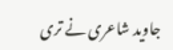جاوید شاعری نے تری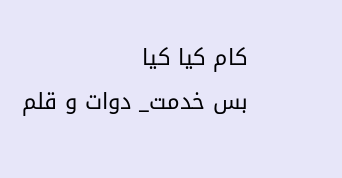کام کیا کیا
بس خدمت_ دوات و قلم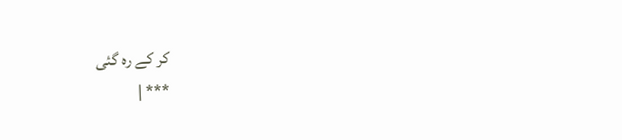کر کے رہ گئی
*** |